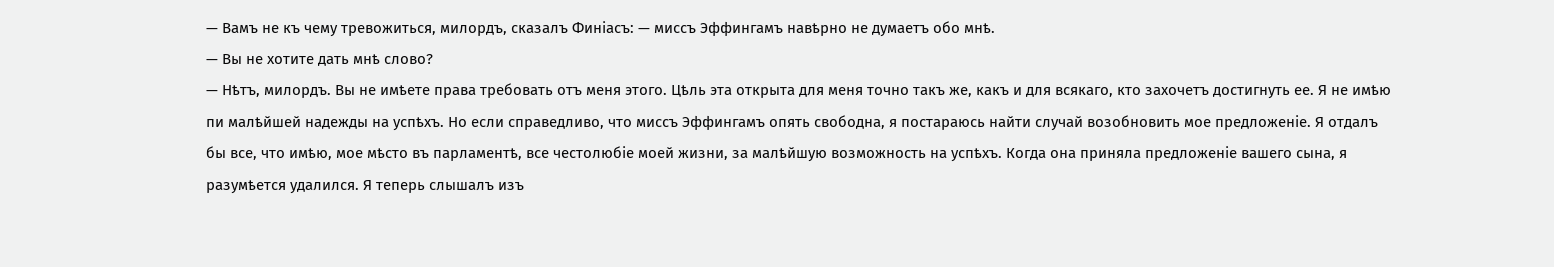— Вамъ не къ чему тревожиться, милордъ, сказалъ Финіасъ: — миссъ Эффингамъ навѣрно не думаетъ обо мнѣ.
— Вы не хотите дать мнѣ слово?
— Нѣтъ, милордъ. Вы не имѣете права требовать отъ меня этого. Цѣль эта открыта для меня точно такъ же, какъ и для всякаго, кто захочетъ достигнуть ее. Я не имѣю пи малѣйшей надежды на успѣхъ. Но если справедливо, что миссъ Эффингамъ опять свободна, я постараюсь найти случай возобновить мое предложеніе. Я отдалъ бы все, что имѣю, мое мѣсто въ парламентѣ, все честолюбіе моей жизни, за малѣйшую возможность на успѣхъ. Когда она приняла предложеніе вашего сына, я разумѣется удалился. Я теперь слышалъ изъ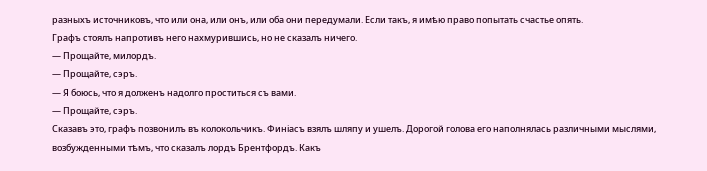разныхъ источниковъ, что или она, или онъ, или оба они передумали. Если такъ, я имѣю право попытать счастье опять.
Графъ стоялъ напротивъ него нахмурившись, но не сказалъ ничего.
— Прощайте, милордъ.
— Прощайте, сэръ.
— Я боюсь, что я долженъ надолго проститься съ вами.
— Прощайте, сэръ.
Сказавъ это, графъ позвонилъ въ колокольчикъ. Финіасъ взялъ шляпу и ушелъ. Дорогой голова его наполнялась различными мыслями, возбужденными тѣмъ, что сказалъ лордъ Брентфордъ. Какъ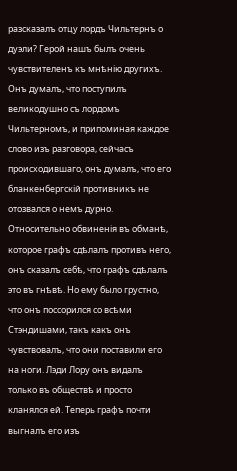разсказалъ отцу лордъ Чильтернъ о дуэли? Герой нашъ былъ очень чувствителенъ къ мнѣнію другихъ. Онъ думалъ, что поступилъ великодушно съ лордомъ Чильтерномъ, и припоминая каждое слово изъ разговора, сейчасъ происходившаго, онъ думалъ, что его бланкенбергскій противникъ не отозвался о немъ дурно. Относительно обвиненія въ обманѣ, которое графъ сдѣлалъ противъ него, онъ сказалъ себѣ, что графъ сдѣлалъ это въ гнѣвѣ. Но ему было грустно, что онъ поссорился со всѣми Стэндишами, такъ какъ онъ чувствовалъ, что они поставили его на ноги. Лэди Лору онъ видалъ только въ обществѣ и просто кланялся ей. Теперь графъ почти выгналъ его изъ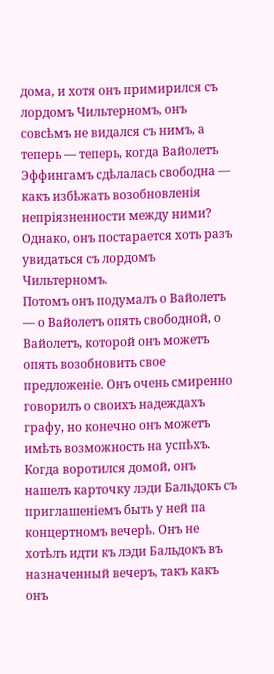дома, и хотя онъ примирился съ лордомъ Чильтерномъ, онъ совсѣмъ не видался съ нимъ, а теперь — теперь, когда Вайолетъ Эффингамъ сдѣлалась свободна — какъ избѣжать возобновленія непріязненности между ними? Однако, онъ постарается хоть разъ увидаться съ лордомъ Чильтерномъ.
Потомъ онъ подумалъ о Вайолетъ — о Вайолетъ опять свободной, о Вайолетъ, которой онъ можетъ опять возобновить свое предложеніе. Онъ очень смиренно говорилъ о своихъ надеждахъ графу, но конечно онъ можетъ имѣть возможность на успѣхъ. Когда воротился домой, онъ нашелъ карточку лэди Бальдокъ съ приглашеніемъ быть у ней па концертномъ вечерѣ. Онъ не хотѣлъ идти къ лэди Бальдокъ въ назначенный вечеръ, такъ какъ онъ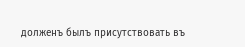долженъ былъ присутствовать въ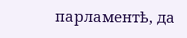парламентѣ, да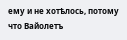ему и не хотѣлось, потому что Вайолетъ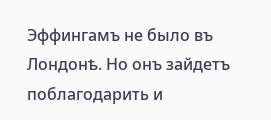Эффингамъ не было въ Лондонѣ. Но онъ зайдетъ поблагодарить и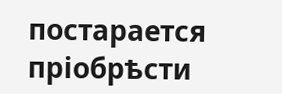постарается пріобрѣсти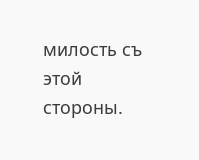милость съ этой стороны.